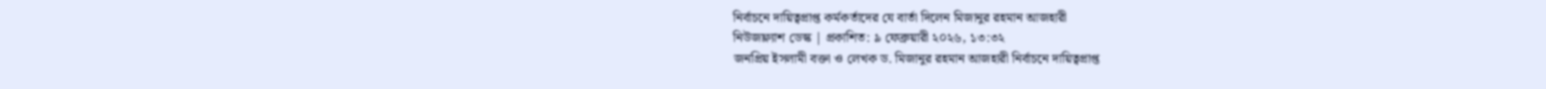নির্বাচনে দায়িত্বপ্রাপ্ত কর্মকর্তাদের যে বার্তা দিলেন মিজানুর রহমান আজহারী
নিউজফ্ল্যাশ ডেস্ক | প্রকাশিত: ৯ ফেব্রুয়ারী ২০২৬, ১৩:৩২
জনপ্রিয় ইসলামী বক্তা ও লেখক ড. মিজানুর রহমান আজহারী নির্বাচনে দায়িত্বপ্রাপ্ত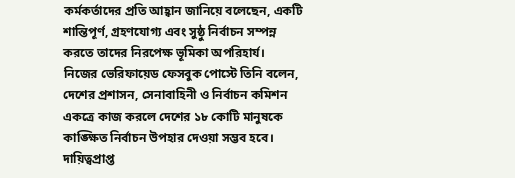কর্মকর্তাদের প্রতি আহ্বান জানিয়ে বলেছেন, একটি শান্তিপূর্ণ, গ্রহণযোগ্য এবং সুষ্ঠু নির্বাচন সম্পন্ন করতে তাদের নিরপেক্ষ ভূমিকা অপরিহার্য।
নিজের ভেরিফায়েড ফেসবুক পোস্টে তিনি বলেন, দেশের প্রশাসন, সেনাবাহিনী ও নির্বাচন কমিশন একত্রে কাজ করলে দেশের ১৮ কোটি মানুষকে কাঙ্ক্ষিত নির্বাচন উপহার দেওয়া সম্ভব হবে। দায়িত্বপ্রাপ্ত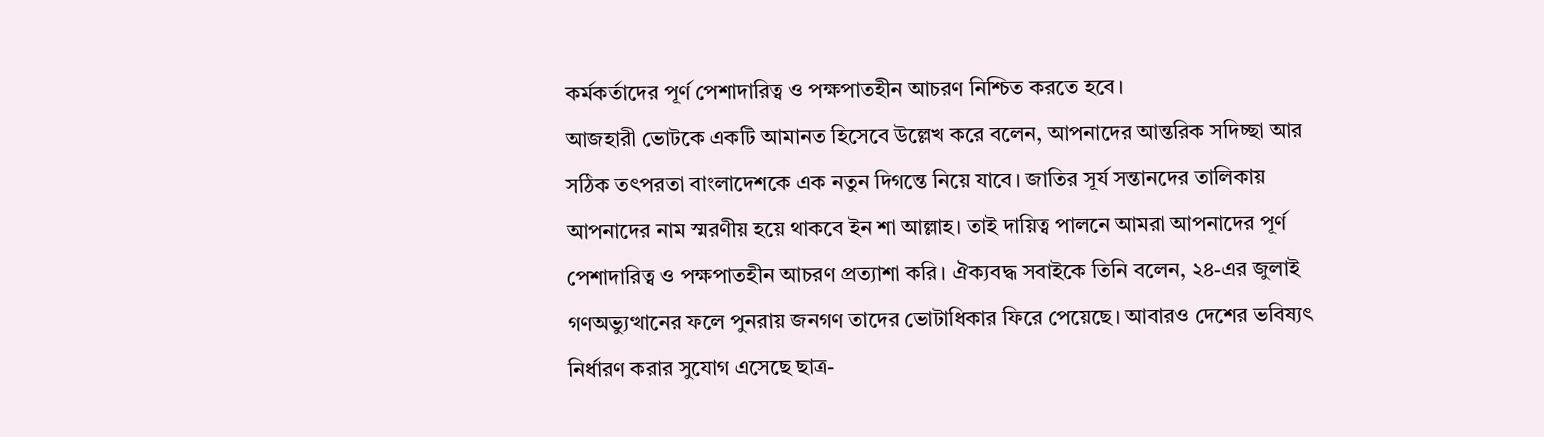কর্মকর্তাদের পূর্ণ পেশাদারিত্ব ও পক্ষপাতহীন আচরণ নিশ্চিত করতে হবে।
আজহারী ভোটকে একটি আমানত হিসেবে উল্লেখ করে বলেন, আপনাদের আন্তরিক সদিচ্ছা আর সঠিক তৎপরতা বাংলাদেশকে এক নতুন দিগন্তে নিয়ে যাবে। জাতির সূর্য সন্তানদের তালিকায় আপনাদের নাম স্মরণীয় হয়ে থাকবে ইন শা আল্লাহ। তাই দায়িত্ব পালনে আমরা আপনাদের পূর্ণ পেশাদারিত্ব ও পক্ষপাতহীন আচরণ প্রত্যাশা করি। ঐক্যবদ্ধ সবাইকে তিনি বলেন, ২৪-এর জুলাই গণঅভ্যুত্থানের ফলে পুনরায় জনগণ তাদের ভোটাধিকার ফিরে পেয়েছে। আবারও দেশের ভবিষ্যৎ নির্ধারণ করার সুযোগ এসেছে ছাত্র-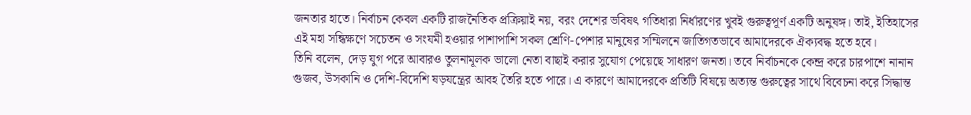জনতার হাতে। নির্বাচন কেবল একটি রাজনৈতিক প্রক্রিয়াই নয়, বরং দেশের ভবিষৎ গতিধারা নির্ধারণের খুবই গুরুত্বপূর্ণ একটি অনুষঙ্গ। তাই, ইতিহাসের এই মহা সন্ধিক্ষণে সচেতন ও সংযমী হওয়ার পাশাপাশি সকল শ্রেণি-পেশার মানুষের সম্মিলনে জাতিগতভাবে আমাদেরকে ঐক্যবদ্ধ হতে হবে।
তিনি বলেন, দেড় যুগ পরে আবারও তুলনামূলক ভালো নেতা বাছাই করার সুযোগ পেয়েছে সাধারণ জনতা। তবে নির্বাচনকে কেন্দ্র করে চারপাশে নানান গুজব, উসকানি ও দেশি-বিদেশি ষড়যন্ত্রের আবহ তৈরি হতে পারে। এ কারণে আমাদেরকে প্রতিটি বিষয়ে অত্যন্ত গুরুত্বের সাথে বিবেচনা করে সিদ্ধান্ত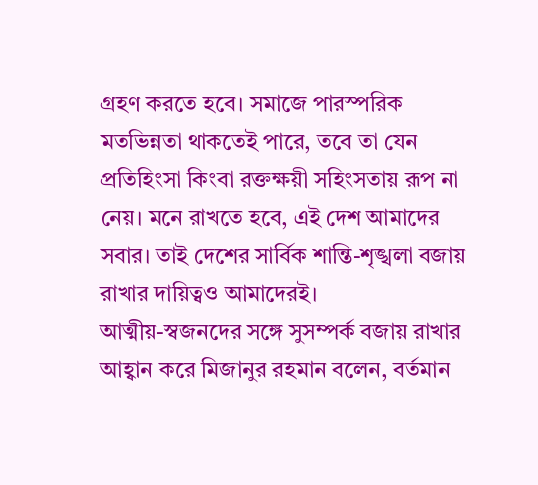গ্রহণ করতে হবে। সমাজে পারস্পরিক মতভিন্নতা থাকতেই পারে, তবে তা যেন প্রতিহিংসা কিংবা রক্তক্ষয়ী সহিংসতায় রূপ না নেয়। মনে রাখতে হবে, এই দেশ আমাদের সবার। তাই দেশের সার্বিক শান্তি-শৃঙ্খলা বজায় রাখার দায়িত্বও আমাদেরই।
আত্মীয়-স্বজনদের সঙ্গে সুসম্পর্ক বজায় রাখার আহ্বান করে মিজানুর রহমান বলেন, বর্তমান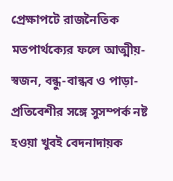প্রেক্ষাপটে রাজনৈতিক মতপার্থক্যের ফলে আত্মীয়-স্বজন, বন্ধু-বান্ধব ও পাড়া-প্রতিবেশীর সঙ্গে সুসম্পর্ক নষ্ট হওয়া খুবই বেদনাদায়ক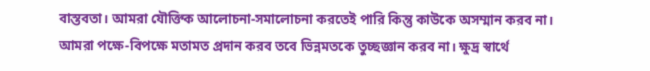বাস্তবতা। আমরা যৌক্তিক আলোচনা-সমালোচনা করতেই পারি কিন্তু কাউকে অসম্মান করব না। আমরা পক্ষে-বিপক্ষে মতামত প্রদান করব তবে ভিন্নমতকে তুচ্ছজ্ঞান করব না। ক্ষুদ্র স্বার্থে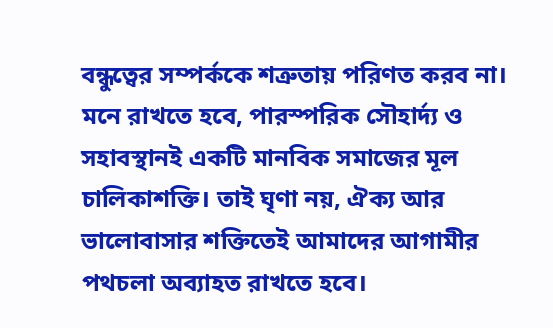বন্ধুত্বের সম্পর্ককে শত্রুতায় পরিণত করব না। মনে রাখতে হবে, পারস্পরিক সৌহার্দ্য ও সহাবস্থানই একটি মানবিক সমাজের মূল চালিকাশক্তি। তাই ঘৃণা নয়, ঐক্য আর ভালোবাসার শক্তিতেই আমাদের আগামীর পথচলা অব্যাহত রাখতে হবে।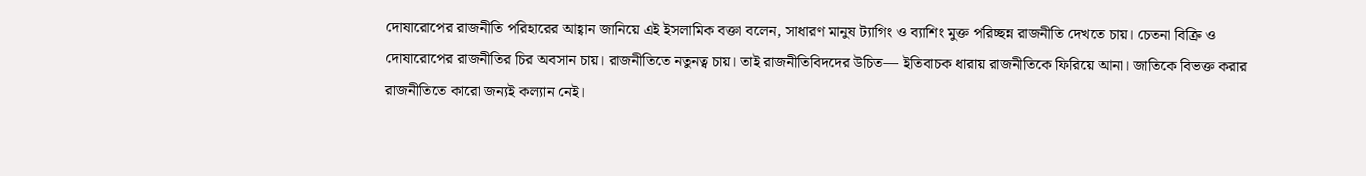দোষারোপের রাজনীতি পরিহারের আহ্বান জানিয়ে এই ইসলামিক বক্তা বলেন, সাধারণ মানুষ ট্যাগিং ও ব্যাশিং মুক্ত পরিচ্ছন্ন রাজনীতি দেখতে চায়। চেতনা বিক্রি ও দোষারোপের রাজনীতির চির অবসান চায়। রাজনীতিতে নতুনত্ব চায়। তাই রাজনীতিবিদদের উচিত— ইতিবাচক ধারায় রাজনীতিকে ফিরিয়ে আনা। জাতিকে বিভক্ত করার রাজনীতিতে কারো জন্যই কল্যান নেই।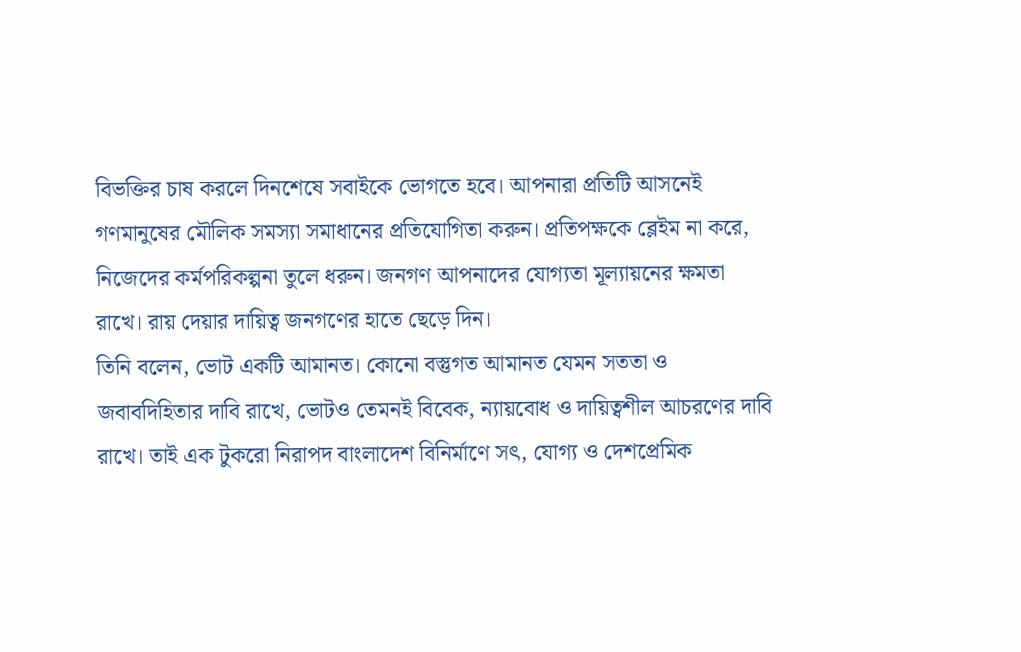বিভক্তির চাষ করলে দিনশেষে সবাইকে ভোগতে হবে। আপনারা প্রতিটি আসনেই গণমানুষের মৌলিক সমস্যা সমাধানের প্রতিযোগিতা করুন। প্রতিপক্ষকে ব্লেইম না করে, নিজেদের কর্মপরিকল্পনা তুলে ধরুন। জনগণ আপনাদের যোগ্যতা মূল্যায়নের ক্ষমতা রাখে। রায় দেয়ার দায়িত্ব জনগণের হাতে ছেড়ে দিন।
তিনি বলেন, ভোট একটি আমানত। কোনো বস্তুগত আমানত যেমন সততা ও জবাবদিহিতার দাবি রাখে, ভোটও তেমনই বিবেক, ন্যায়বোধ ও দায়িত্বশীল আচরণের দাবি রাখে। তাই এক টুকরো নিরাপদ বাংলাদেশ বিনির্মাণে সৎ, যোগ্য ও দেশপ্রেমিক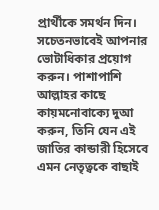প্রার্থীকে সমর্থন দিন। সচেতনভাবেই আপনার ভোটাধিকার প্রয়োগ করুন। পাশাপাশি আল্লাহর কাছে কায়মনোবাক্যে দুআ করুন, তিনি যেন এই জাতির কান্ডারী হিসেবে এমন নেতৃত্বকে বাছাই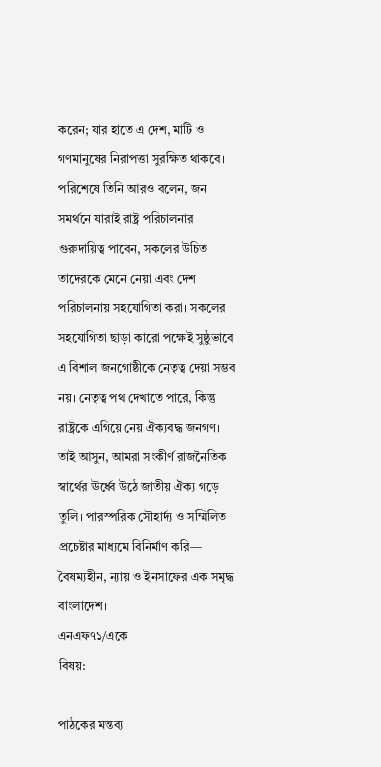করেন; যার হাতে এ দেশ, মাটি ও গণমানুষের নিরাপত্তা সুরক্ষিত থাকবে।
পরিশেষে তিনি আরও বলেন, জন সমর্থনে যারাই রাষ্ট্র পরিচালনার গুরুদায়িত্ব পাবেন, সকলের উচিত তাদেরকে মেনে নেয়া এবং দেশ পরিচালনায় সহযোগিতা করা। সকলের সহযোগিতা ছাড়া কারো পক্ষেই সুষ্ঠুভাবে এ বিশাল জনগোষ্ঠীকে নেতৃত্ব দেয়া সম্ভব নয়। নেতৃত্ব পথ দেখাতে পারে, কিন্তু রাষ্ট্রকে এগিয়ে নেয় ঐক্যবদ্ধ জনগণ। তাই আসুন, আমরা সংকীর্ণ রাজনৈতিক স্বার্থের ঊর্ধ্বে উঠে জাতীয় ঐক্য গড়ে তুলি। পারস্পরিক সৌহার্দ্য ও সম্মিলিত প্রচেষ্টার মাধ্যমে বিনির্মাণ করি— বৈষম্যহীন, ন্যায় ও ইনসাফের এক সমৃদ্ধ বাংলাদেশ।
এনএফ৭১/একে
বিষয়:

পাঠকের মন্তব্য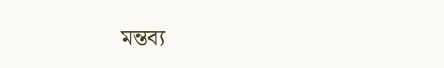মন্তব্য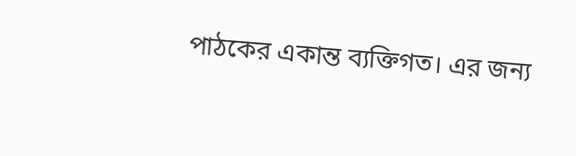পাঠকের একান্ত ব্যক্তিগত। এর জন্য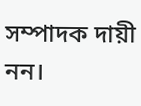সম্পাদক দায়ী নন।